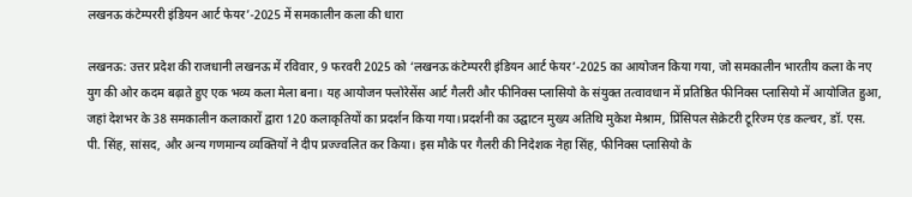लखनऊ कंटेम्पररी इंडियन आर्ट फेयर’-2025 में समकालीन कला की धारा

लखनऊ: उत्तर प्रदेश की राजधानी लखनऊ में रविवार, 9 फरवरी 2025 को ‘लखनऊ कंटेम्पररी इंडियन आर्ट फेयर’-2025 का आयोजन किया गया, जो समकालीन भारतीय कला के नए युग की ओर कदम बढ़ाते हुए एक भव्य कला मेला बना। यह आयोजन फ्लोरेसेंस आर्ट गैलरी और फीनिक्स प्लासियो के संयुक्त तत्वावधान में प्रतिष्ठित फीनिक्स प्लासियो में आयोजित हुआ, जहां देशभर के 38 समकालीन कलाकारों द्वारा 120 कलाकृतियों का प्रदर्शन किया गया।प्रदर्शनी का उद्घाटन मुख्य अतिथि मुकेश मेश्राम, प्रिंसिपल सेक्रेटरी टूरिज्म एंड कल्चर, डॉ. एस. पी. सिंह, सांसद, और अन्य गणमान्य व्यक्तियों ने दीप प्रज्ज्वलित कर किया। इस मौके पर गैलरी की निदेशक नेहा सिंह, फीनिक्स प्लासियो के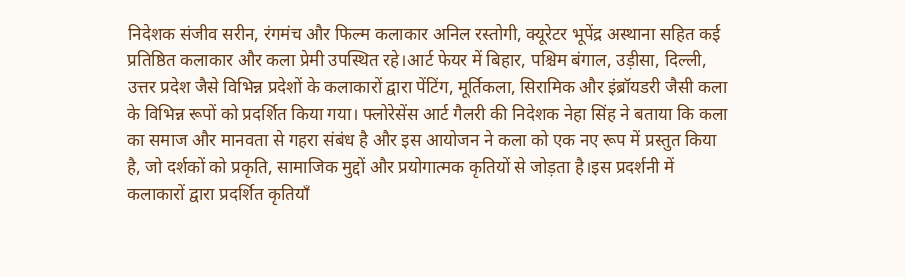निदेशक संजीव सरीन, रंगमंच और फिल्म कलाकार अनिल रस्तोगी, क्यूरेटर भूपेंद्र अस्थाना सहित कई प्रतिष्ठित कलाकार और कला प्रेमी उपस्थित रहे।आर्ट फेयर में बिहार, पश्चिम बंगाल, उड़ीसा, दिल्ली, उत्तर प्रदेश जैसे विभिन्न प्रदेशों के कलाकारों द्वारा पेंटिंग, मूर्तिकला, सिरामिक और इंब्रॉयडरी जैसी कला के विभिन्न रूपों को प्रदर्शित किया गया। फ्लोरेसेंस आर्ट गैलरी की निदेशक नेहा सिंह ने बताया कि कला का समाज और मानवता से गहरा संबंध है और इस आयोजन ने कला को एक नए रूप में प्रस्तुत किया है, जो दर्शकों को प्रकृति, सामाजिक मुद्दों और प्रयोगात्मक कृतियों से जोड़ता है।इस प्रदर्शनी में कलाकारों द्वारा प्रदर्शित कृतियाँ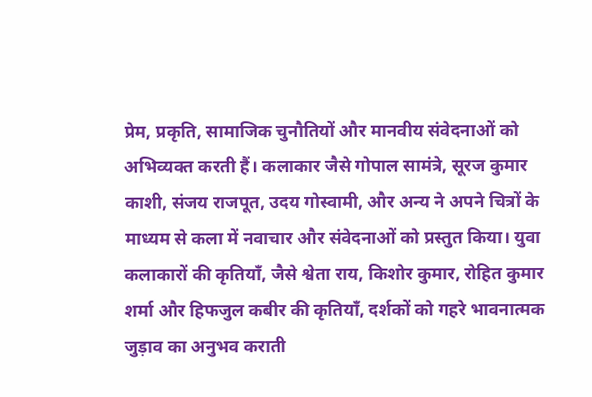प्रेम, प्रकृति, सामाजिक चुनौतियों और मानवीय संवेदनाओं को अभिव्यक्त करती हैं। कलाकार जैसे गोपाल सामंत्रे, सूरज कुमार काशी, संजय राजपूत, उदय गोस्वामी, और अन्य ने अपने चित्रों के माध्यम से कला में नवाचार और संवेदनाओं को प्रस्तुत किया। युवा कलाकारों की कृतियाँ, जैसे श्वेता राय, किशोर कुमार, रोहित कुमार शर्मा और हिफजुल कबीर की कृतियाँ, दर्शकों को गहरे भावनात्मक जुड़ाव का अनुभव कराती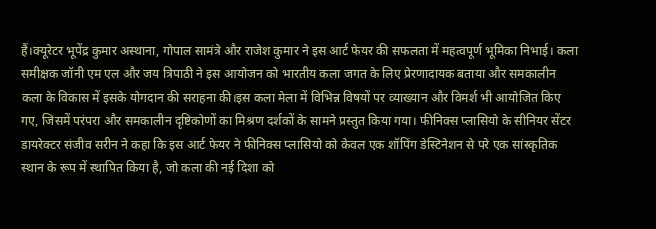हैं।क्यूरेटर भूपेंद्र कुमार अस्थाना, गोपाल सामंत्रे और राजेश कुमार ने इस आर्ट फेयर की सफलता में महत्वपूर्ण भूमिका निभाई। कला समीक्षक जॉनी एम एल और जय त्रिपाठी ने इस आयोजन को भारतीय कला जगत के लिए प्रेरणादायक बताया और समकालीन कला के विकास में इसके योगदान की सराहना की।इस कला मेला में विभिन्न विषयों पर व्याख्यान और विमर्श भी आयोजित किए गए, जिसमें परंपरा और समकालीन दृष्टिकोणों का मिश्रण दर्शकों के सामने प्रस्तुत किया गया। फीनिक्स प्लासियो के सीनियर सेंटर डायरेक्टर संजीव सरीन ने कहा कि इस आर्ट फेयर ने फीनिक्स प्लासियो को केवल एक शॉपिंग डेस्टिनेशन से परे एक सांस्कृतिक स्थान के रूप में स्थापित किया है, जो कला की नई दिशा को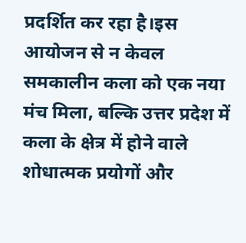प्रदर्शित कर रहा है।इस आयोजन से न केवल समकालीन कला को एक नया मंच मिला, बल्कि उत्तर प्रदेश में कला के क्षेत्र में होने वाले शोधात्मक प्रयोगों और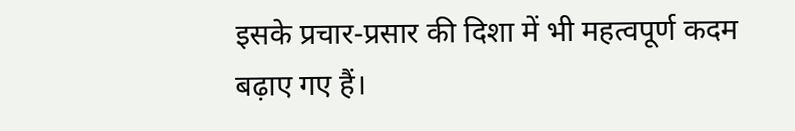इसके प्रचार-प्रसार की दिशा में भी महत्वपूर्ण कदम बढ़ाए गए हैं।